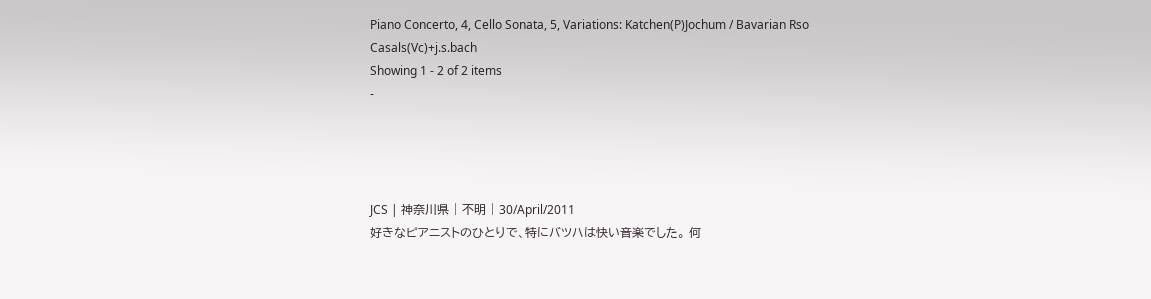Piano Concerto, 4, Cello Sonata, 5, Variations: Katchen(P)Jochum / Bavarian Rso Casals(Vc)+j.s.bach
Showing 1 - 2 of 2 items
-




JCS | 神奈川県 | 不明 | 30/April/2011
好きなピアニストのひとりで、特にバツハは快い音楽でした。 何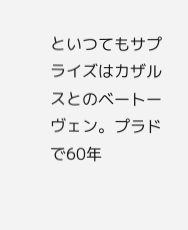といつてもサプライズはカザルスとのベートーヴェン。プラドで60年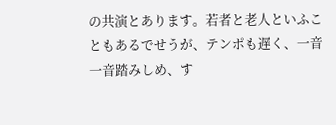の共演とあります。若者と老人といふこともあるでせうが、テンポも遅く、一音一音踏みしめ、す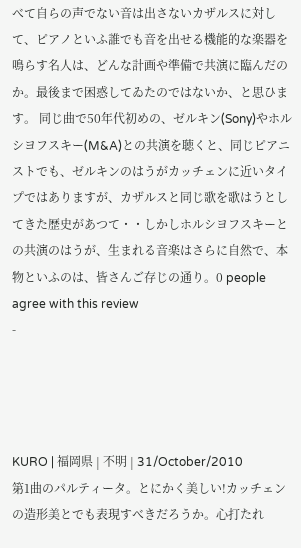べて自らの声でない音は出さないカザルスに対して、ピアノといふ誰でも音を出せる機能的な楽器を鳴らす名人は、どんな計画や準備で共演に臨んだのか。最後まで困惑してゐたのではないか、と思ひます。 同じ曲で50年代初めの、ゼルキン(Sony)やホルシヨフスキー(M&A)との共演を聴くと、同じピアニストでも、ゼルキンのはうがカッチェンに近いタイプではありますが、カザルスと同じ歌を歌はうとしてきた歴史があつて・・しかしホルシヨフスキーとの共演のはうが、生まれる音楽はさらに自然で、本物といふのは、皆さんご存じの通り。0 people agree with this review
-




KURO | 福岡県 | 不明 | 31/October/2010
第1曲のパルティータ。とにかく美しい!カッチェンの造形美とでも表現すべきだろうか。心打たれ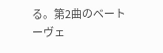る。第2曲のベートーヴェ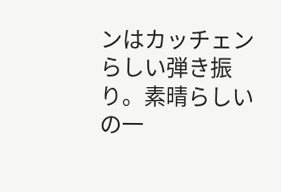ンはカッチェンらしい弾き振り。素晴らしいの一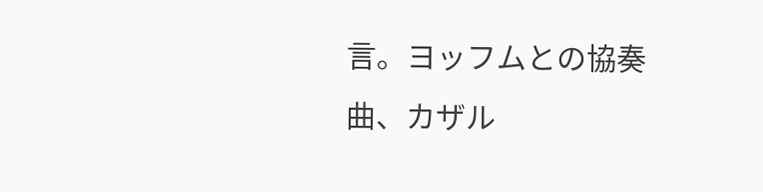言。ヨッフムとの協奏曲、カザル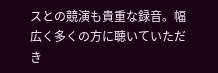スとの競演も貴重な録音。幅広く多くの方に聴いていただき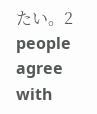たい。2 people agree with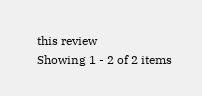this review
Showing 1 - 2 of 2 items